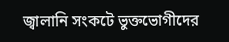জ্বালানি সংকটে ভুক্তভোগীদের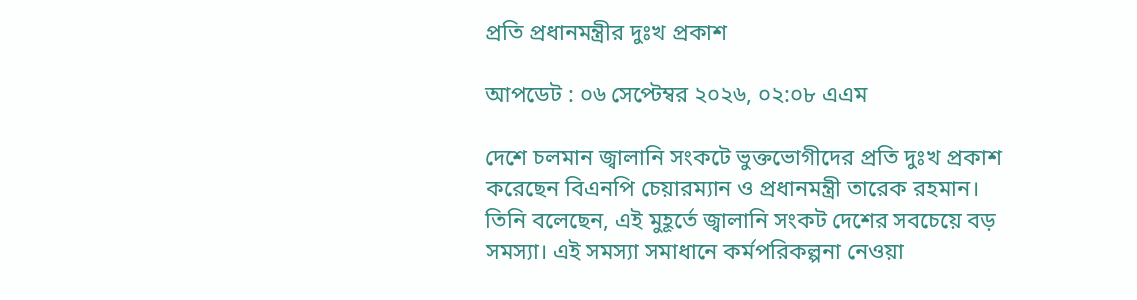প্রতি প্রধানমন্ত্রীর দুঃখ প্রকাশ

আপডেট : ০৬ সেপ্টেম্বর ২০২৬, ০২:০৮ এএম

দেশে চলমান জ্বালানি সংকটে ভুক্তভোগীদের প্রতি দুঃখ প্রকাশ করেছেন বিএনপি চেয়ারম্যান ও প্রধানমন্ত্রী তারেক রহমান। তিনি বলেছেন, এই মুহূর্তে জ্বালানি সংকট দেশের সবচেয়ে বড় সমস্যা। এই সমস্যা সমাধানে কর্মপরিকল্পনা নেওয়া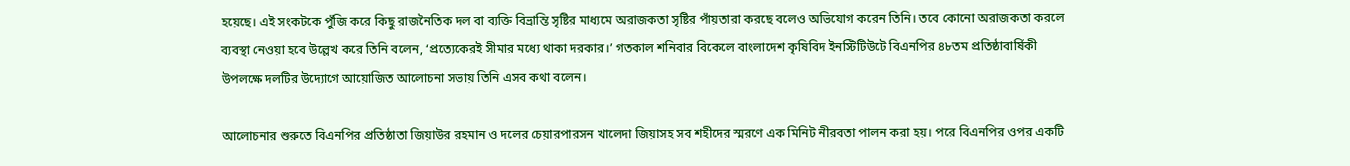হয়েছে। এই সংকটকে পুঁজি করে কিছু রাজনৈতিক দল বা ব্যক্তি বিভ্রান্তি সৃষ্টির মাধ্যমে অরাজকতা সৃষ্টির পাঁয়তারা করছে বলেও অভিযোগ করেন তিনি। তবে কোনো অরাজকতা করলে ব্যবস্থা নেওয়া হবে উল্লেখ করে তিনি বলেন, ‘প্রত্যেকেরই সীমার মধ্যে থাকা দরকার।’ গতকাল শনিবার বিকেলে বাংলাদেশ কৃষিবিদ ইনস্টিটিউটে বিএনপির ৪৮তম প্রতিষ্ঠাবার্ষিকী উপলক্ষে দলটির উদ্যোগে আয়োজিত আলোচনা সভায় তিনি এসব কথা বলেন।

আলোচনার শুরুতে বিএনপির প্রতিষ্ঠাতা জিয়াউর রহমান ও দলের চেয়ারপারসন খালেদা জিয়াসহ সব শহীদের স্মরণে এক মিনিট নীরবতা পালন করা হয়। পরে বিএনপির ওপর একটি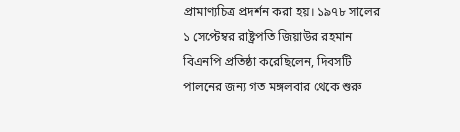প্রামাণ্যচিত্র প্রদর্শন করা হয়। ১৯৭৮ সালের ১ সেপ্টেম্বর রাষ্ট্রপতি জিয়াউর রহমান বিএনপি প্রতিষ্ঠা করেছিলেন, দিবসটি পালনের জন্য গত মঙ্গলবার থেকে শুরু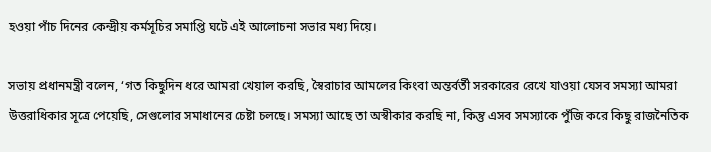হওয়া পাঁচ দিনের কেন্দ্রীয় কর্মসূচির সমাপ্তি ঘটে এই আলোচনা সভার মধ্য দিয়ে।

সভায় প্রধানমন্ত্রী বলেন, ‘গত কিছুদিন ধরে আমরা খেয়াল করছি, স্বৈরাচার আমলের কিংবা অন্তর্বর্তী সরকারের রেখে যাওয়া যেসব সমস্যা আমরা উত্তরাধিকার সূত্রে পেয়েছি, সেগুলোর সমাধানের চেষ্টা চলছে। সমস্যা আছে তা অস্বীকার করছি না, কিন্তু এসব সমস্যাকে পুঁজি করে কিছু রাজনৈতিক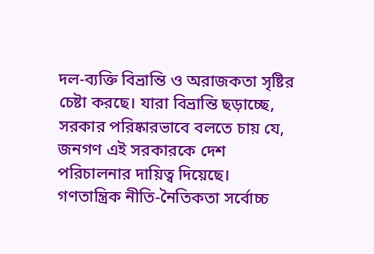দল-ব্যক্তি বিভ্রান্তি ও অরাজকতা সৃষ্টির চেষ্টা করছে। যারা বিভ্রান্তি ছড়াচ্ছে, সরকার পরিষ্কারভাবে বলতে চায় যে, জনগণ এই সরকারকে দেশ পরিচালনার দায়িত্ব দিয়েছে। গণতান্ত্রিক নীতি-নৈতিকতা সর্বোচ্চ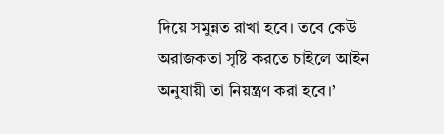দিয়ে সমুন্নত রাখা হবে। তবে কেউ অরাজকতা সৃষ্টি করতে চাইলে আইন অনুযায়ী তা নিয়ন্ত্রণ করা হবে।’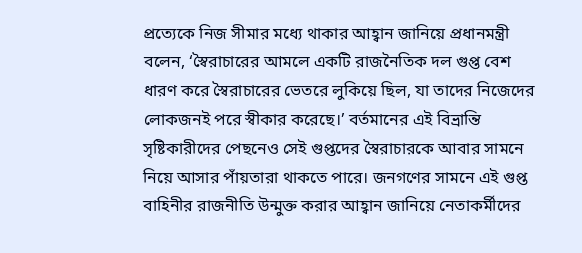প্রত্যেকে নিজ সীমার মধ্যে থাকার আহ্বান জানিয়ে প্রধানমন্ত্রী বলেন, ‘স্বৈরাচারের আমলে একটি রাজনৈতিক দল গুপ্ত বেশ ধারণ করে স্বৈরাচারের ভেতরে লুকিয়ে ছিল, যা তাদের নিজেদের লোকজনই পরে স্বীকার করেছে।’ বর্তমানের এই বিভ্রান্তি সৃষ্টিকারীদের পেছনেও সেই গুপ্তদের স্বৈরাচারকে আবার সামনে নিয়ে আসার পাঁয়তারা থাকতে পারে। জনগণের সামনে এই গুপ্ত বাহিনীর রাজনীতি উন্মুক্ত করার আহ্বান জানিয়ে নেতাকর্মীদের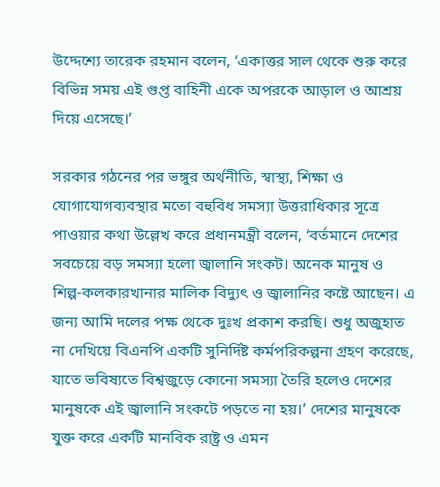উদ্দেশ্যে তারেক রহমান বলেন, ‘একাত্তর সাল থেকে শুরু করে বিভিন্ন সময় এই গুপ্ত বাহিনী একে অপরকে আড়াল ও আশ্রয় দিয়ে এসেছে।’

সরকার গঠনের পর ভঙ্গুর অর্থনীতি, স্বাস্থ্য, শিক্ষা ও যোগাযোগব্যবস্থার মতো বহুবিধ সমস্যা উত্তরাধিকার সূত্রে পাওয়ার কথা উল্লেখ করে প্রধানমন্ত্রী বলেন, ‘বর্তমানে দেশের সবচেয়ে বড় সমস্যা হলো জ্বালানি সংকট। অনেক মানুষ ও শিল্প-কলকারখানার মালিক বিদ্যুৎ ও জ্বালানির কষ্টে আছেন। এ জন্য আমি দলের পক্ষ থেকে দুঃখ প্রকাশ করছি। শুধু অজুহাত না দেখিয়ে বিএনপি একটি সুনির্দিষ্ট কর্মপরিকল্পনা গ্রহণ করেছে, যাতে ভবিষ্যতে বিশ্বজুড়ে কোনো সমস্যা তৈরি হলেও দেশের মানুষকে এই জ্বালানি সংকটে পড়তে না হয়।’ দেশের মানুষকে যুক্ত করে একটি মানবিক রাষ্ট্র ও এমন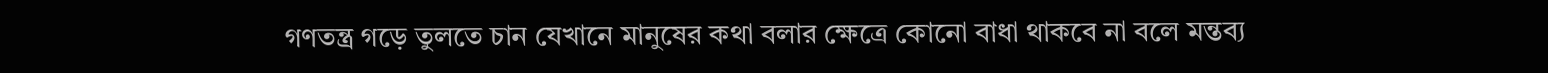গণতন্ত্র গড়ে তুলতে চান যেখানে মানুষের কথা বলার ক্ষেত্রে কোনো বাধা থাকবে না বলে মন্তব্য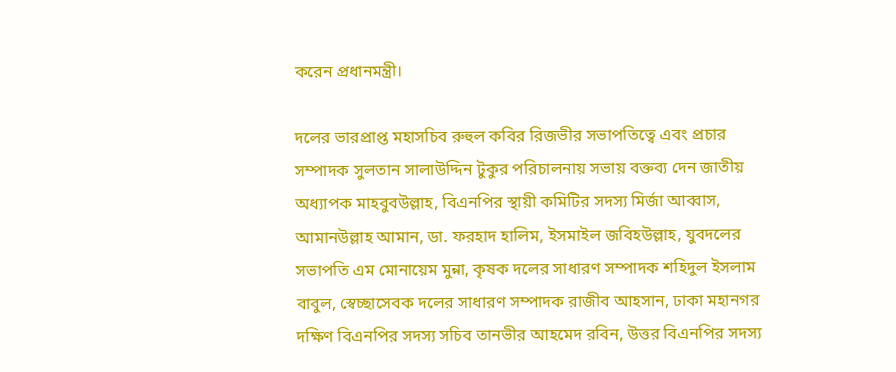করেন প্রধানমন্ত্রী।

দলের ভারপ্রাপ্ত মহাসচিব রুহুল কবির রিজভীর সভাপতিত্বে এবং প্রচার সম্পাদক সুলতান সালাউদ্দিন টুকুর পরিচালনায় সভায় বক্তব্য দেন জাতীয় অধ্যাপক মাহবুবউল্লাহ, বিএনপির স্থায়ী কমিটির সদস্য মির্জা আব্বাস, আমানউল্লাহ আমান, ডা. ফরহাদ হালিম, ইসমাইল জবিহউল্লাহ, যুবদলের সভাপতি এম মোনায়েম মুন্না, কৃষক দলের সাধারণ সম্পাদক শহিদুল ইসলাম বাবুল, স্বেচ্ছাসেবক দলের সাধারণ সম্পাদক রাজীব আহসান, ঢাকা মহানগর দক্ষিণ বিএনপির সদস্য সচিব তানভীর আহমেদ রবিন, উত্তর বিএনপির সদস্য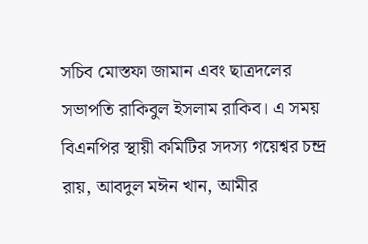সচিব মোস্তফা জামান এবং ছাত্রদলের সভাপতি রাকিবুল ইসলাম রাকিব। এ সময় বিএনপির স্থায়ী কমিটির সদস্য গয়েশ্বর চন্দ্র রায়, আবদুল মঈন খান, আমীর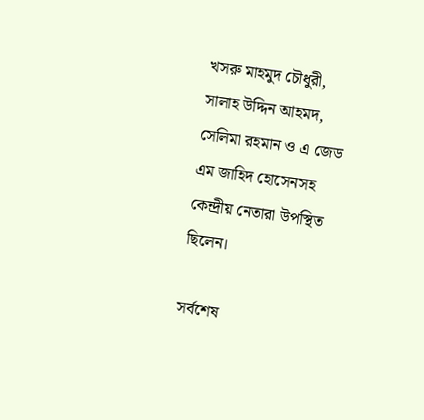খসরু মাহমুদ চৌধুরী, সালাহ উদ্দিন আহমদ, সেলিমা রহমান ও এ জেড এম জাহিদ হোসেনসহ কেন্দ্রীয় নেতারা উপস্থিত ছিলেন।

সর্বশেষ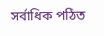সর্বাধিক পঠিত